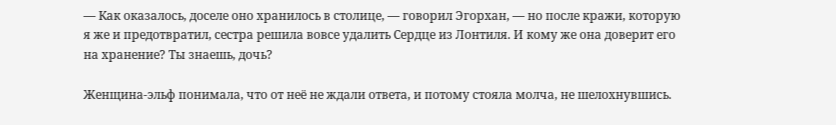— Как оказалось, доселе оно хранилось в столице, — говорил Эгорхан, — но после кражи, которую я же и предотвратил, сестра решила вовсе удалить Сердце из Лонтиля. И кому же она доверит его на хранение? Ты знаешь, дочь?

Женщина-эльф понимала, что от неё не ждали ответа, и потому стояла молча, не шелохнувшись.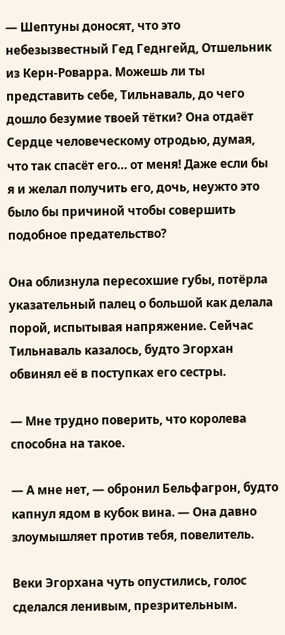— Шептуны доносят, что это небезызвестный Гед Геднгейд, Отшельник из Керн-Роварра. Можешь ли ты представить себе, Тильнаваль, до чего дошло безумие твоей тётки? Она отдаёт Сердце человеческому отродью, думая, что так спасёт его… от меня! Даже если бы я и желал получить его, дочь, неужто это было бы причиной чтобы совершить подобное предательство?

Она облизнула пересохшие губы, потёрла указательный палец о большой как делала порой, испытывая напряжение. Сейчас Тильнаваль казалось, будто Эгорхан обвинял её в поступках его сестры.

— Мне трудно поверить, что королева способна на такое.

— А мне нет, — обронил Бельфагрон, будто капнул ядом в кубок вина. — Она давно злоумышляет против тебя, повелитель.

Веки Эгорхана чуть опустились, голос сделался ленивым, презрительным.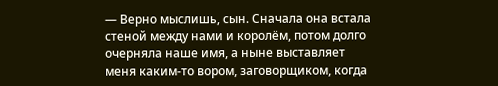— Верно мыслишь, сын. Сначала она встала стеной между нами и королём, потом долго очерняла наше имя, а ныне выставляет меня каким-то вором, заговорщиком, когда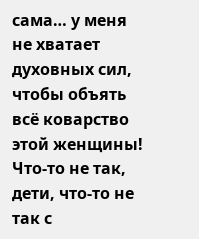сама… у меня не хватает духовных сил, чтобы объять всё коварство этой женщины! Что-то не так, дети, что-то не так с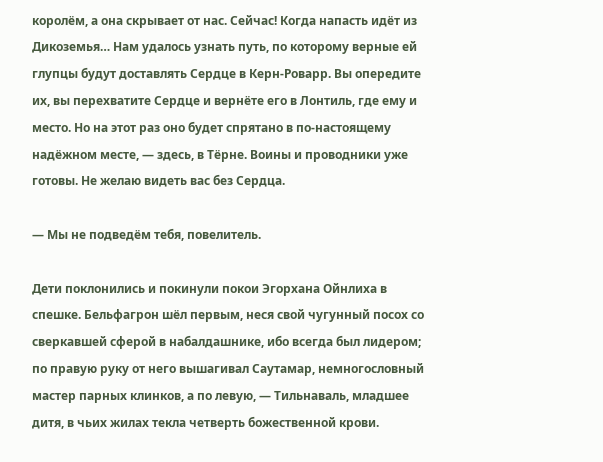королём, а она скрывает от нас. Сейчас! Когда напасть идёт из Дикоземья… Нам удалось узнать путь, по которому верные ей глупцы будут доставлять Сердце в Керн-Роварр. Вы опередите их, вы перехватите Сердце и вернёте его в Лонтиль, где ему и место. Но на этот раз оно будет спрятано в по-настоящему надёжном месте, — здесь, в Тёрне. Воины и проводники уже готовы. Не желаю видеть вас без Сердца.

— Мы не подведём тебя, повелитель.

Дети поклонились и покинули покои Эгорхана Ойнлиха в спешке. Бельфагрон шёл первым, неся свой чугунный посох со сверкавшей сферой в набалдашнике, ибо всегда был лидером; по правую руку от него вышагивал Саутамар, немногословный мастер парных клинков, а по левую, — Тильнаваль, младшее дитя, в чьих жилах текла четверть божественной крови.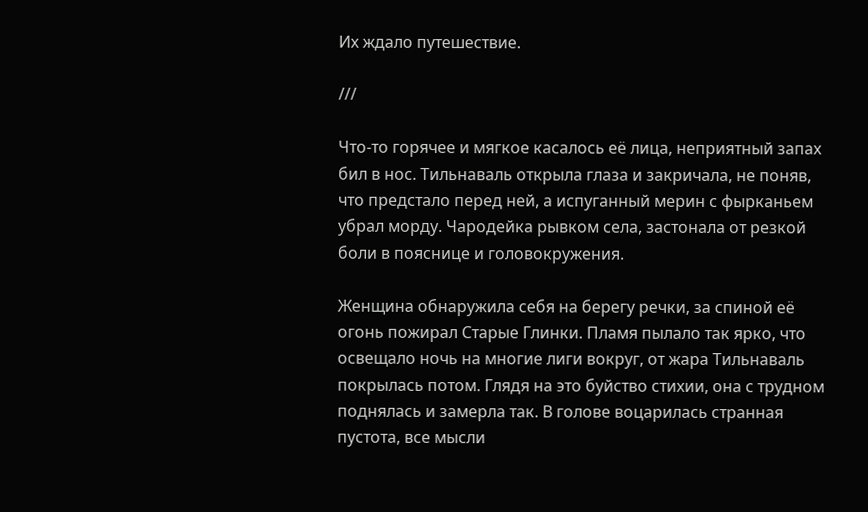Их ждало путешествие.

///

Что-то горячее и мягкое касалось её лица, неприятный запах бил в нос. Тильнаваль открыла глаза и закричала, не поняв, что предстало перед ней, а испуганный мерин с фырканьем убрал морду. Чародейка рывком села, застонала от резкой боли в пояснице и головокружения.

Женщина обнаружила себя на берегу речки, за спиной её огонь пожирал Старые Глинки. Пламя пылало так ярко, что освещало ночь на многие лиги вокруг, от жара Тильнаваль покрылась потом. Глядя на это буйство стихии, она с трудном поднялась и замерла так. В голове воцарилась странная пустота, все мысли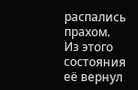распались прахом. Из этого состояния её вернул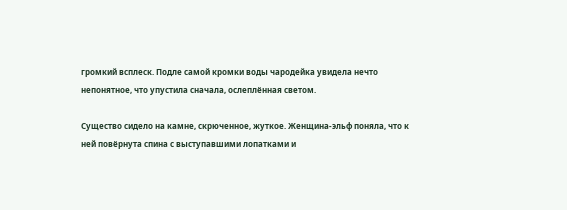громкий всплеск. Подле самой кромки воды чародейка увидела нечто непонятное, что упустила сначала, ослеплённая светом.

Существо сидело на камне, скрюченное, жуткое. Женщина-эльф поняла, что к ней повёрнута спина с выступавшими лопатками и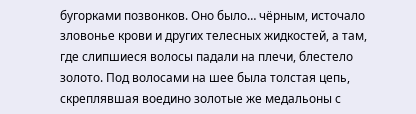бугорками позвонков. Оно было… чёрным, источало зловонье крови и других телесных жидкостей, а там, где слипшиеся волосы падали на плечи, блестело золото. Под волосами на шее была толстая цепь, скреплявшая воедино золотые же медальоны с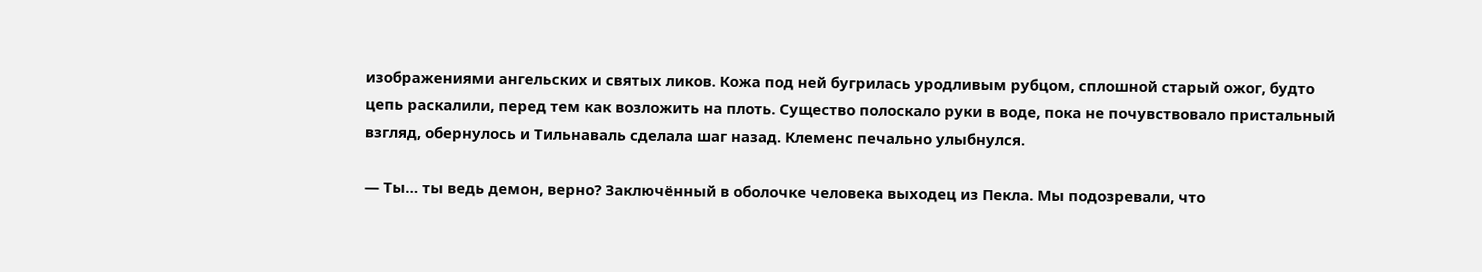изображениями ангельских и святых ликов. Кожа под ней бугрилась уродливым рубцом, сплошной старый ожог, будто цепь раскалили, перед тем как возложить на плоть. Существо полоскало руки в воде, пока не почувствовало пристальный взгляд, обернулось и Тильнаваль сделала шаг назад. Клеменс печально улыбнулся.

— Ты… ты ведь демон, верно? Заключённый в оболочке человека выходец из Пекла. Мы подозревали, что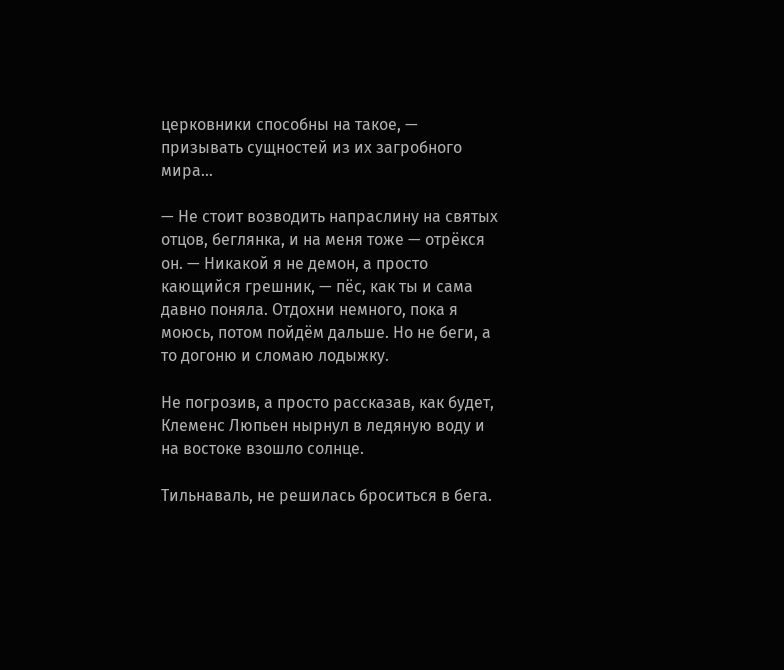церковники способны на такое, — призывать сущностей из их загробного мира…

— Не стоит возводить напраслину на святых отцов, беглянка, и на меня тоже — отрёкся он. — Никакой я не демон, а просто кающийся грешник, — пёс, как ты и сама давно поняла. Отдохни немного, пока я моюсь, потом пойдём дальше. Но не беги, а то догоню и сломаю лодыжку.

Не погрозив, а просто рассказав, как будет, Клеменс Люпьен нырнул в ледяную воду и на востоке взошло солнце.

Тильнаваль, не решилась броситься в бега.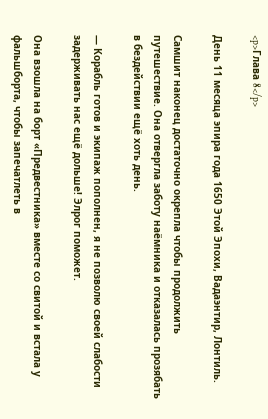<p>Глава 8</p>

День 11 месяца эпира года 1650 Этой Эпохи, Вадаэнтир, Лонтиль.

Самшит наконец достаточно окрепла чтобы продолжить путешествие. Она отвергла заботу наёмника и отказалась прозябать в бездействии ещё хоть день.

— Корабль готов и экипаж пополнен, я не позволю своей слабости задерживать нас ещё дольше! Элрог поможет.

Она взошла на борт «Предвестника» вместе со свитой и встала у фальшборта, чтобы запечатлеть в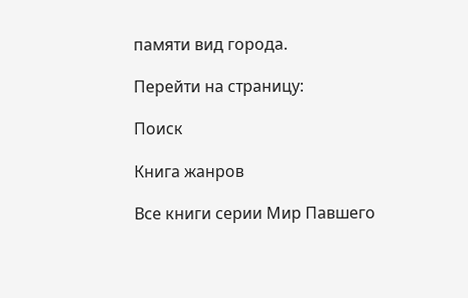памяти вид города.

Перейти на страницу:

Поиск

Книга жанров

Все книги серии Мир Павшего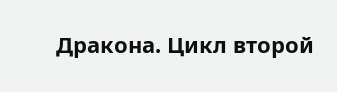Дракона. Цикл второй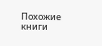Похожие книги